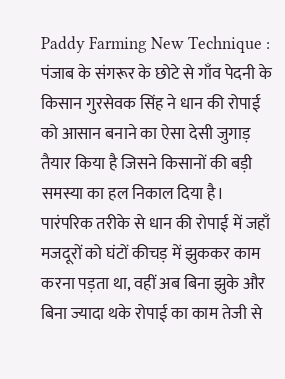Paddy Farming New Technique : पंजाब के संगरूर के छोटे से गाँव पेदनी के किसान गुरसेवक सिंह ने धान की रोपाई को आसान बनाने का ऐसा देसी जुगाड़ तैयार किया है जिसने किसानों की बड़ी समस्या का हल निकाल दिया है।
पारंपरिक तरीके से धान की रोपाई में जहाँ मजदूरों को घंटों कीचड़ में झुककर काम करना पड़ता था, वहीं अब बिना झुके और बिना ज्यादा थके रोपाई का काम तेजी से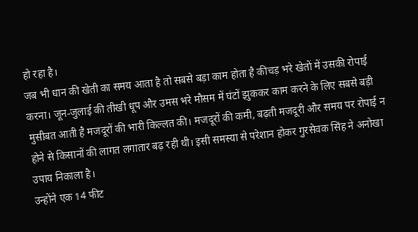हो रहा है।
जब भी धान की खेती का समय आता है तो सबसे बड़ा काम होता है कीचड़ भरे खेतों में उसकी रोपाई करना। जून-जुलाई की तीखी धूप और उमस भरे मौसम में घंटों झुककर काम करने के लिए सबसे बड़ी मुसीबत आती है मजदूरों की भारी किल्लत की। मजदूरों की कमी, बढ़ती मजदूरी और समय पर रोपाई न होने से किसानों की लागत लगातार बढ़ रही थी। इसी समस्या से परेशान होकर गुरसेवक सिंह ने अनोखा उपाय निकाला है।
उन्होंने एक 14 फीट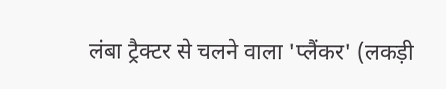लंबा ट्रैक्टर से चलने वाला 'प्लैंकर' (लकड़ी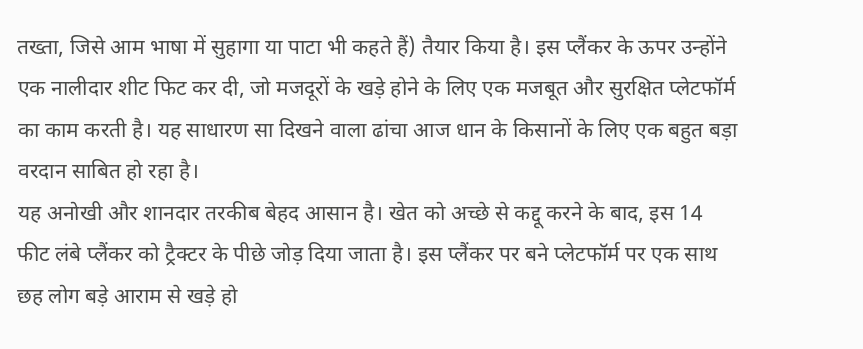तख्ता, जिसे आम भाषा में सुहागा या पाटा भी कहते हैं) तैयार किया है। इस प्लैंकर के ऊपर उन्होंने एक नालीदार शीट फिट कर दी, जो मजदूरों के खड़े होने के लिए एक मजबूत और सुरक्षित प्लेटफॉर्म का काम करती है। यह साधारण सा दिखने वाला ढांचा आज धान के किसानों के लिए एक बहुत बड़ा वरदान साबित हो रहा है।
यह अनोखी और शानदार तरकीब बेहद आसान है। खेत को अच्छे से कद्दू करने के बाद, इस 14 फीट लंबे प्लैंकर को ट्रैक्टर के पीछे जोड़ दिया जाता है। इस प्लैंकर पर बने प्लेटफॉर्म पर एक साथ छह लोग बड़े आराम से खड़े हो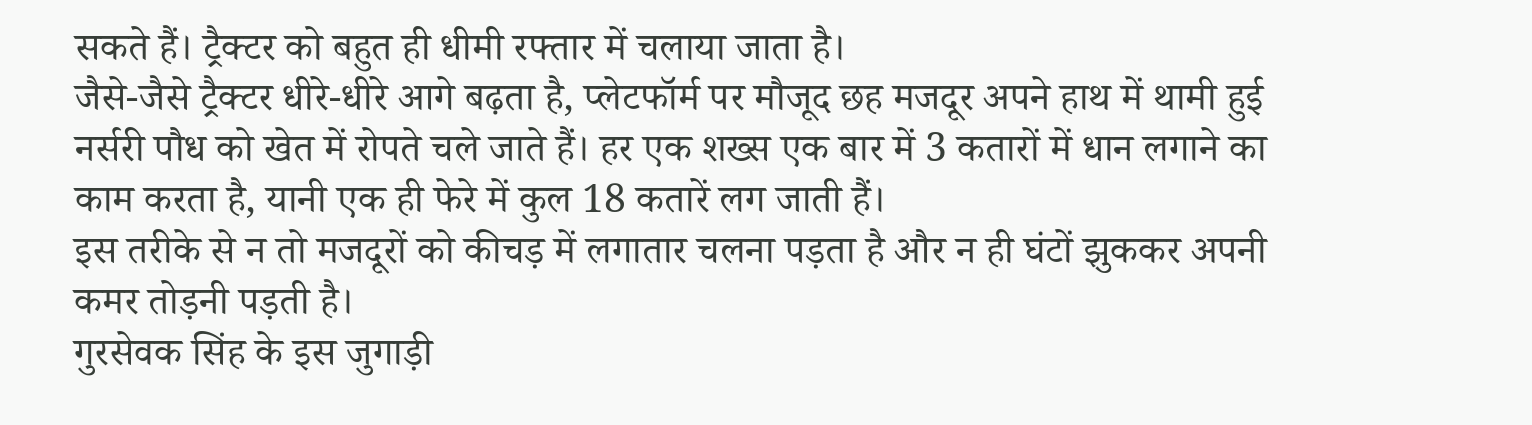सकते हैं। ट्रैक्टर को बहुत ही धीमी रफ्तार में चलाया जाता है।
जैसे-जैसे ट्रैक्टर धीरे-धीरे आगे बढ़ता है, प्लेटफॉर्म पर मौजूद छह मजदूर अपने हाथ में थामी हुई नर्सरी पौध को खेत में रोपते चले जाते हैं। हर एक शख्स एक बार में 3 कतारों में धान लगाने का काम करता है, यानी एक ही फेरे में कुल 18 कतारें लग जाती हैं।
इस तरीके से न तो मजदूरों को कीचड़ में लगातार चलना पड़ता है और न ही घंटों झुककर अपनी कमर तोड़नी पड़ती है।
गुरसेवक सिंह के इस जुगाड़ी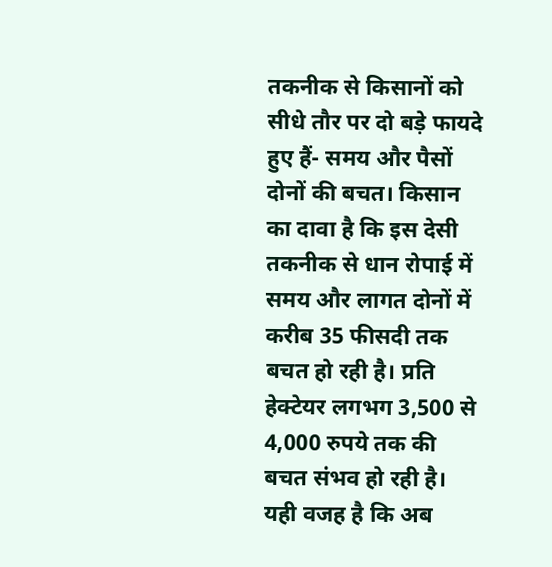तकनीक से किसानों को सीधे तौर पर दो बड़े फायदे हुए हैं- समय और पैसों दोनों की बचत। किसान का दावा है कि इस देसी तकनीक से धान रोपाई में समय और लागत दोनों में करीब 35 फीसदी तक बचत हो रही है। प्रति हेक्टेयर लगभग 3,500 से 4,000 रुपये तक की बचत संभव हो रही है। यही वजह है कि अब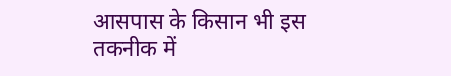आसपास के किसान भी इस तकनीक में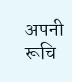अपनी रूचि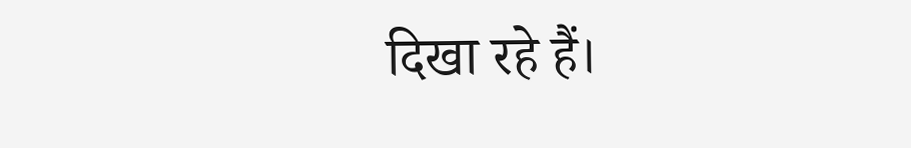दिखा रहे हैं।